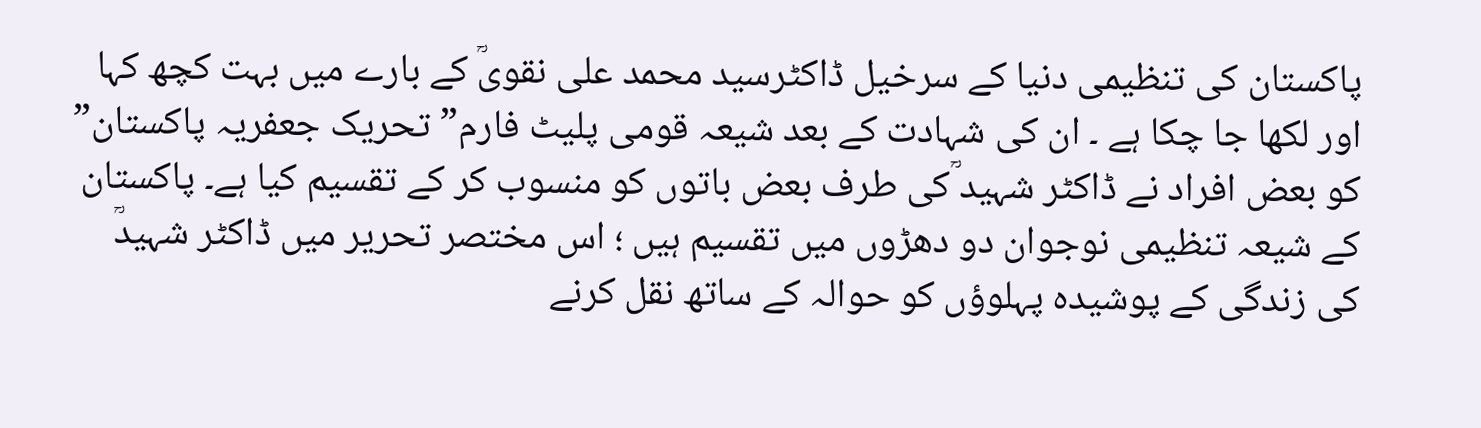پاکستان کی تنظیمی دنیا کے سرخیل ڈاکٹرسید محمد علی نقویؒ کے بارے میں بہت کچھ کہا اور لکھا جا چکا ہے ۔ ان کی شہادت کے بعد شیعہ قومی پلیٹ فارم”تحریک جعفریہ پاکستان” کو بعض افراد نے ڈاکٹر شہید ؒکی طرف بعض باتوں کو منسوب کر کے تقسیم کیا ہے۔ پاکستان کے شیعہ تنظیمی نوجوان دو دھڑوں میں تقسیم ہیں ؛ اس مختصر تحریر میں ڈاکٹر شہیدؒ کی زندگی کے پوشیدہ پہلوؤں کو حوالہ کے ساتھ نقل کرنے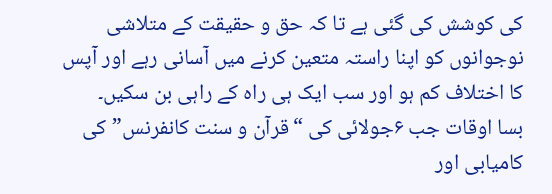کی کوشش کی گئی ہے تا کہ حق و حقیقت کے متلاشی نوجوانوں کو اپنا راستہ متعین کرنے میں آسانی رہے اور آپس کا اختلاف کم ہو اور سب ایک ہی راہ کے راہی بن سکیں۔
بسا اوقات جب ۶جولائی کی “قرآن و سنت کانفرنس”کی کامیابی اور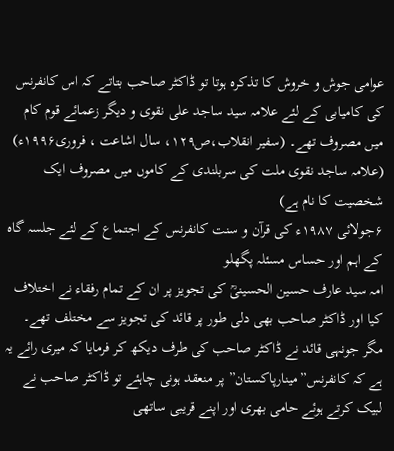عوامی جوش و خروش کا تذکرہ ہوتا تو ڈاکٹر صاحب بتاتے کہ اس کانفرنس کی کامیابی کے لئے علامہ سید ساجد علی نقوی و دیگر زعمائے قوم کام میں مصروف تھے۔ (سفیر انقلاب،ص۱۲۹، سال اشاعت ، فروری۱۹۹۶ء)
(علامہ ساجد نقوی ملت کی سربلندی کے کاموں میں مصروف ایک شخصیت کا نام ہے)
۶جولائی ۱۹۸۷ء کی قرآن و سنت کانفرنس کے اجتماع کے لئے جلسہ گاہ کے اہم اور حساس مسئلہ پگھلو
امہ سید عارف حسین الحسینیؒ کی تجویز پر ان کے تمام رفقاء نے اختلاف کیا اور ڈاکٹر صاحب بھی دلی طور پر قائد کی تجویز سے مختلف تھے۔ مگر جونہی قائد نے ڈاکٹر صاحب کی طرف دیکھ کر فرمایا کہ میری رائے یہ ہے کہ کانفرنس”مینارپاکستان” پر منعقد ہونی چاہئے تو ڈاکٹر صاحب نے لبیک کرتے ہوئے حامی بھری اور اپنے قریبی ساتھی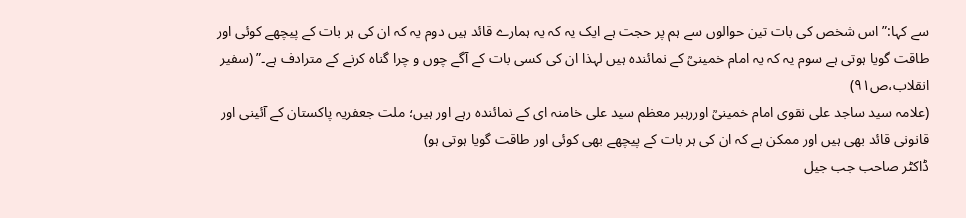سے کہا:” اس شخص کی بات تین حوالوں سے ہم پر حجت ہے ایک یہ کہ یہ ہمارے قائد ہیں دوم یہ کہ ان کی ہر بات کے پیچھے کوئی اور طاقت گویا ہوتی ہے سوم یہ کہ یہ امام خمینیؒ کے نمائندہ ہیں لہذا ان کی کسی بات کے آگے چوں و چرا گناہ کرنے کے مترادف ہے۔” (سفیر انقلاب،ص۹۱)
(علامہ سید ساجد علی نقوی امام خمینیؒ اوررہبر معظم سید علی خامنہ ای کے نمائندہ رہے اور ہیں؛ ملت جعفریہ پاکستان کے آئینی اور قانونی قائد بھی ہیں اور ممکن ہے کہ ان کی ہر بات کے پیچھے بھی کوئی اور طاقت گویا ہوتی ہو)
ڈاکٹر صاحب جب جیل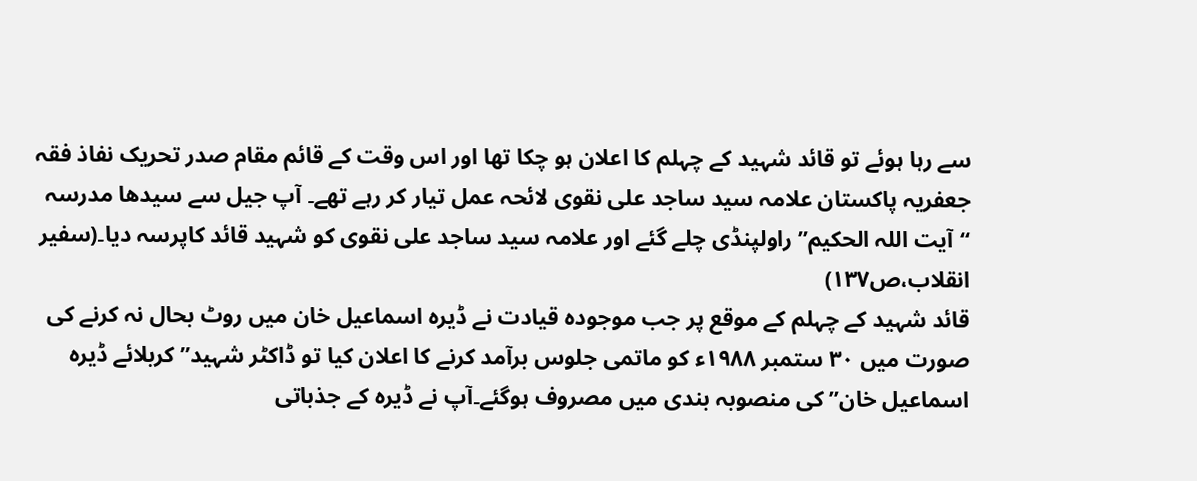سے رہا ہوئے تو قائد شہید کے چہلم کا اعلان ہو چکا تھا اور اس وقت کے قائم مقام صدر تحریک نفاذ فقہ جعفریہ پاکستان علامہ سید ساجد علی نقوی لائحہ عمل تیار کر رہے تھے۔ آپ جیل سے سیدھا مدرسہ “آیت اللہ الحکیم” راولپنڈی چلے گئے اور علامہ سید ساجد علی نقوی کو شہید قائد کاپرسہ دیا۔(سفیر انقلاب،ص۱۳۷)
قائد شہید کے چہلم کے موقع پر جب موجودہ قیادت نے ڈیرہ اسماعیل خان میں روٹ بحال نہ کرنے کی صورت میں ۳۰ ستمبر ۱۹۸۸ء کو ماتمی جلوس برآمد کرنے کا اعلان کیا تو ڈاکٹر شہید”کربلائے ڈیرہ اسماعیل خان” کی منصوبہ بندی میں مصروف ہوگئے۔آپ نے ڈیرہ کے جذباتی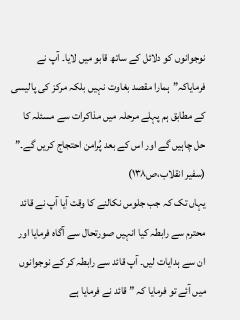نوجوانوں کو دلائل کے ساتھ قابو میں لایا۔ آپ نے فرمایاکہ”ہمارا مقصد بغاوت نہیں بلکہ مرکز کی پالیسی کے مطابق ہم پہلے مرحلہ میں مذاکرات سے مسئلہ کا حل چاہیں گے اور اس کے بعد پُرامن احتجاج کریں گے۔” (سفیر انقلاب،ص۱۳۸)
یہاں تک کہ جب جلوس نکالنے کا وقت آیا آپ نے قائد محترم سے رابطہ کیا انہیں صورتحال سے آگاہ فرمایا اور ان سے ہدایات لیں۔ آپ قائد سے رابطہ کر کے نوجوانوں میں آئے تو فرمایا کہ ” قائد نے فرمایا ہے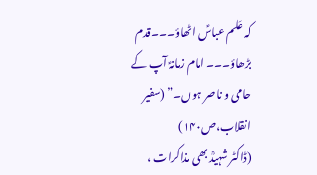کہ عَلم عباسؑ اٹھاؤ۔۔۔قدم بڑھاؤ۔۔۔ امام زمانہؑ آپ کے حامی و ناصر ہوں۔” (سفیر انقلاب،ص۱۴۰)
(ڈاکٹر شہیدؒ بھی مذاکرات ،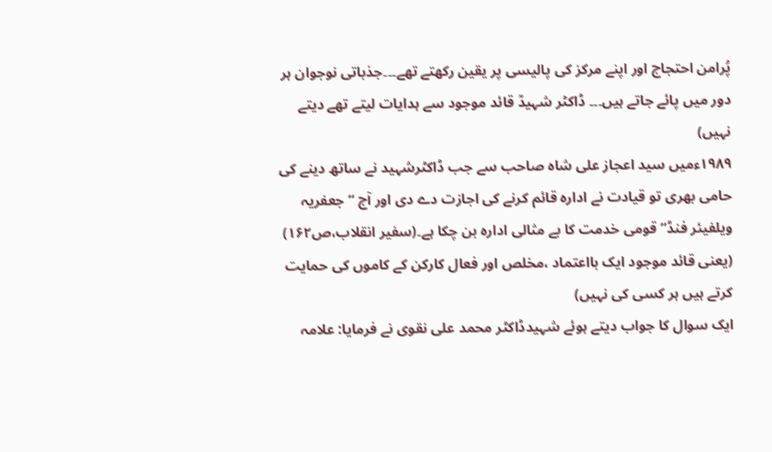پُرامن احتجاج اور اپنے مرکز کی پالیسی پر یقین رکھتے تھے۔۔۔جذباتی نوجوان ہر دور میں پائے جاتے ہیں۔۔۔ ڈاکٹر شہیدؒ قائد موجود سے ہدایات لیتے تھے دیتے نہیں)
۱۹۸۹ءمیں سید اعجاز علی شاہ صاحب سے جب ڈاکٹرشہید نے ساتھ دینے کی حامی بھری تو قیادت نے ادارہ قائم کرنے کی اجازت دے دی اور آج “جعفریہ ویلفیئر فنڈ” قومی خدمت کا بے مثالی ادارہ بن چکا ہے۔(سفیر انقلاب،ص۱۶۲)
(یعنی قائد موجود ایک بااعتماد ،مخلص اور فعال کارکن کے کاموں کی حمایت کرتے ہیں ہر کسی کی نہیں)
ایک سوال کا جواب دیتے ہوئے شہیدڈاکٹر محمد علی نقوی نے فرمایا: علامہ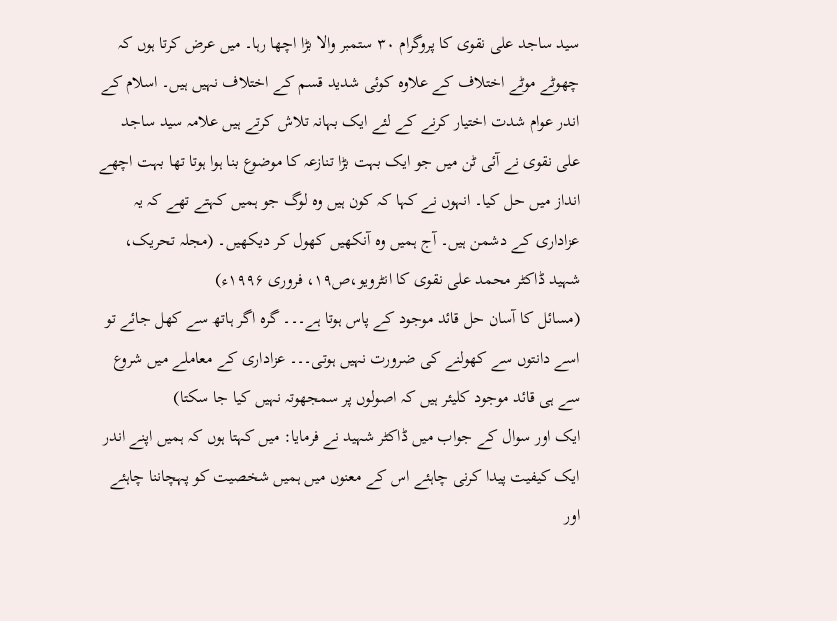سید ساجد علی نقوی کا پروگرام ۳۰ ستمبر والا بڑا اچھا رہا۔ میں عرض کرتا ہوں کہ چھوٹے موٹے اختلاف کے علاوہ کوئی شدید قسم کے اختلاف نہیں ہیں۔ اسلام کے اندر عوام شدت اختیار کرنے کے لئے ایک بہانہ تلاش کرتے ہیں علامہ سید ساجد علی نقوی نے آئی ٹن میں جو ایک بہت بڑا تنازعہ کا موضوع بنا ہوا ہوتا تھا بہت اچھے انداز میں حل کیا۔ انہوں نے کہا کہ کون ہیں وہ لوگ جو ہمیں کہتے تھے کہ یہ عزاداری کے دشمن ہیں۔ آج ہمیں وہ آنکھیں کھول کر دیکھیں۔ (مجلہ تحریک، شہید ڈاکٹر محمد علی نقوی کا انٹرویو،ص۱۹، فروری ۱۹۹۶ء)
(مسائل کا آسان حل قائد موجود کے پاس ہوتا ہے۔۔۔ گرہ اگر ہاتھ سے کھل جائے تو اسے دانتوں سے کھولنے کی ضرورت نہیں ہوتی۔۔۔ عزاداری کے معاملے میں شروع سے ہی قائد موجود کلیئر ہیں کہ اصولوں پر سمجھوتہ نہیں کیا جا سکتا)
ایک اور سوال کے جواب میں ڈاکٹر شہید نے فرمایا: میں کہتا ہوں کہ ہمیں اپنے اندر ایک کیفیت پیدا کرنی چاہئے اس کے معنوں میں ہمیں شخصیت کو پہچاننا چاہئے اور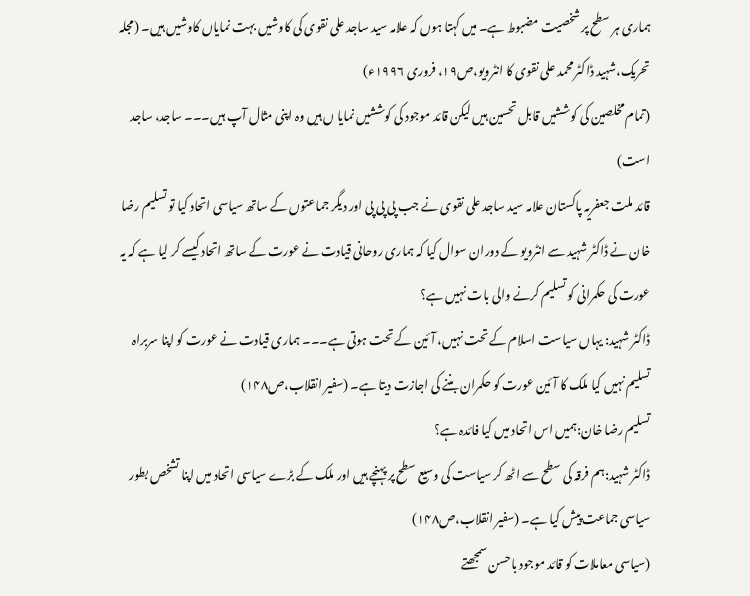ہماری ہر سطح پر شخصیت مضبوط ہے۔ میں کہتا ہوں کہ علامہ سید ساجد علی نقوی کی کاوشیں بہت نمایاں کاوشیں ہیں۔ (مجلہ تحریک،شہید ڈاکٹر محمد علی نقوی کا انٹرویو،ص۱۹، فروری ۱۹۹۶ء)
(تمام مخلصین کی کوششیں قابل تحسین ہیں لیکن قائد موجود کی کوششیں نمایا ں ہیں وہ اپنی مثال آپ ہیں۔۔۔ ساجد، ساجد است)
قائد ملت جعفریہ پاکستان علامہ سید ساجد علی نقوی نے جب پی پی پی اور دیگر جماعتوں کے ساتھ سیاسی اتحاد کیا تو تسلیم رضا خان نے ڈاکٹر شہید سے انٹرویو کے دوران سوال کیا کہ ہماری روحانی قیادت نے عورت کے ساتھ اتحاد کیسے کر لیا ہے کہ یہ عورت کی حکمرانی کو تسلیم کرنے والی بات نہیں ہے؟
ڈاکٹر شہید: یہاں سیاست اسلام کے تحت نہیں، آئین کے تحت ہوتی ہے۔۔۔ ہماری قیادت نے عورت کو اپنا سربراہ تسلیم نہیں کیا ملک کا آئین عورت کو حکمران بننے کی اجازت دیتا ہے۔ (سفیر انقلاب،ص۱۴۸)
تسلیم رضا خان:ہمیں اس اتحاد میں کیا فائدہ ہے؟
ڈاکٹر شہید:ہم فرقہ کی سطح سے اٹھ کر سیاست کی وسیع سطح پر پہنچے ہیں اور ملک کے بڑے سیاسی اتحاد میں اپنا تشخص بطور سیاسی جماعت پیش کیا ہے۔ (سفیر انقلاب،ص۱۴۸)
(سیاسی معاملات کو قائد موجود باحسن سمجھتے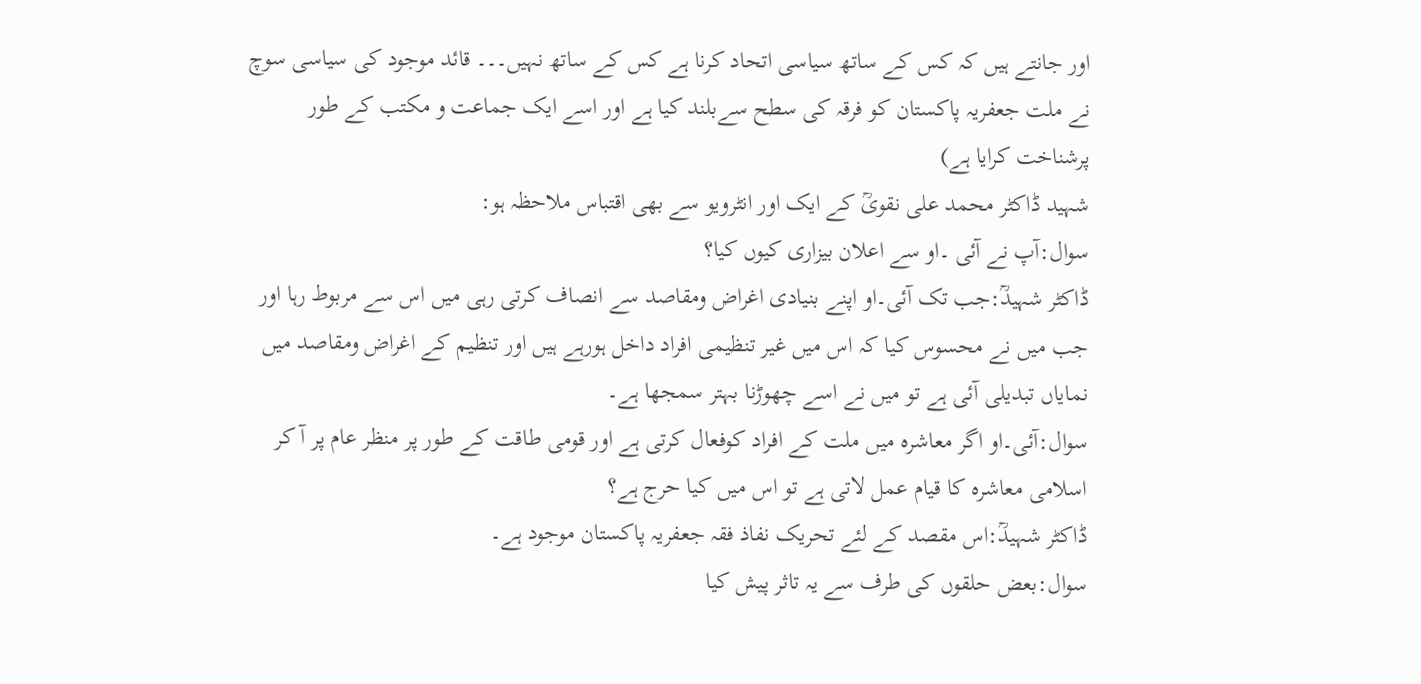اور جانتے ہیں کہ کس کے ساتھ سیاسی اتحاد کرنا ہے کس کے ساتھ نہیں۔۔۔ قائد موجود کی سیاسی سوچ نے ملت جعفریہ پاکستان کو فرقہ کی سطح سےبلند کیا ہے اور اسے ایک جماعت و مکتب کے طور پرشناخت کرایا ہے)
شہید ڈاکٹر محمد علی نقویؒ کے ایک اور انٹرویو سے بھی اقتباس ملاحظہ ہو:
سوال:آپ نے آئی ۔او سے اعلان بیزاری کیوں کیا؟
ڈاکٹر شہیدؒ:جب تک آئی۔او اپنے بنیادی اغراض ومقاصد سے انصاف کرتی رہی میں اس سے مربوط رہا اور جب میں نے محسوس کیا کہ اس میں غیر تنظیمی افراد داخل ہورہے ہیں اور تنظیم کے اغراض ومقاصد میں نمایاں تبدیلی آئی ہے تو میں نے اسے چھوڑنا بہتر سمجھا ہے۔
سوال:آئی۔او اگر معاشرہ میں ملت کے افراد کوفعال کرتی ہے اور قومی طاقت کے طور پر منظر عام پر آ کر اسلامی معاشرہ کا قیام عمل لاتی ہے تو اس میں کیا حرج ہے؟
ڈاکٹر شہیدؒ:اس مقصد کے لئے تحریک نفاذ فقہ جعفریہ پاکستان موجود ہے۔
سوال:بعض حلقوں کی طرف سے یہ تاثر پیش کیا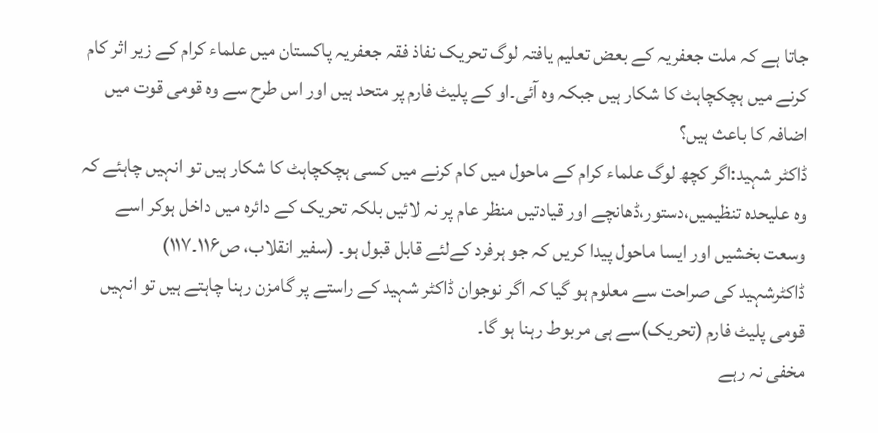جاتا ہے کہ ملت جعفریہ کے بعض تعلیم یافتہ لوگ تحریک نفاذ فقہ جعفریہ پاکستان میں علماء کرام کے زیر اثر کام کرنے میں ہچکچاہٹ کا شکار ہیں جبکہ وہ آئی۔او کے پلیٹ فارم پر متحد ہیں اور اس طرح سے وہ قومی قوت میں اضافہ کا باعث ہیں؟
ڈاکٹر شہید:اگر کچھ لوگ علماء کرام کے ماحول میں کام کرنے میں کسی ہچکچاہٹ کا شکار ہیں تو انہیں چاہئے کہ وہ علیحدہ تنظیمیں،دستور،ڈھانچے اور قیادتیں منظر عام پر نہ لائیں بلکہ تحریک کے دائرہ میں داخل ہوکر اسے وسعت بخشیں اور ایسا ماحول پیدا کریں کہ جو ہرفرد کےلئے قابل قبول ہو۔ (سفیر انقلاب، ص۱۱۶۔۱۱۷)
ڈاکٹرشہید کی صراحت سے معلوم ہو گیا کہ اگر نوجوان ڈاکٹر شہید کے راستے پر گامزن رہنا چاہتے ہیں تو انہیں قومی پلیٹ فارم (تحریک)سے ہی مربوط رہنا ہو گا۔
مخفی نہ رہے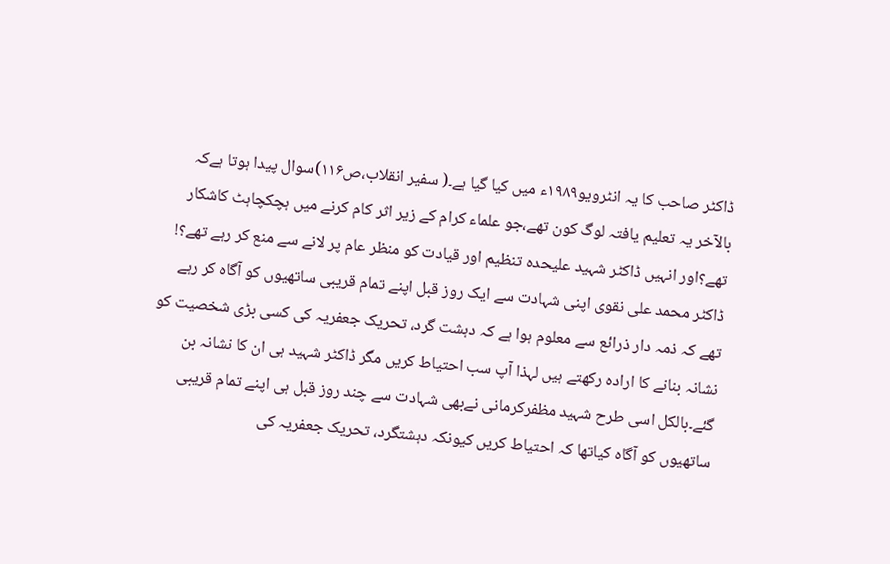ڈاکٹر صاحب کا یہ انٹرویو۱۹۸۹ء میں کیا گیا ہے۔( سفیر انقلاب،ص۱۱۶)سوال پیدا ہوتا ہےکہ بالآخر یہ تعلیم یافتہ لوگ کون تھے،جو علماء کرام کے زیر اثر کام کرنے میں ہچکچاہٹ کاشکار تھے؟اور انہیں ڈاکٹر شہید علیحدہ تنظیم اور قیادت کو منظر عام پر لانے سے منع کر رہے تھے؟!
ڈاکٹر محمد علی نقوی اپنی شہادت سے ایک روز قبل اپنے تمام قریبی ساتھیوں کو آگاہ کر رہے تھے کہ ذمہ دار ذرائع سے معلوم ہوا ہے کہ دہشت گرد، تحریک جعفریہ کی کسی بڑی شخصیت کو نشانہ بنانے کا ارادہ رکھتے ہیں لہذا آپ سب احتیاط کریں مگر ڈاکٹر شہید ہی ان کا نشانہ بن گئے۔بالکل اسی طرح شہید مظفرکرمانی نےبھی شہادت سے چند روز قبل ہی اپنے تمام قریبی ساتھیوں کو آگاہ کیاتھا کہ احتیاط کریں کیونکہ دہشتگرد، تحریک جعفریہ کی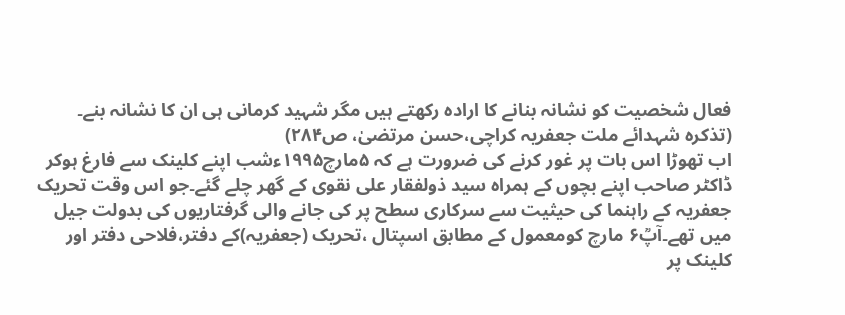فعال شخصیت کو نشانہ بنانے کا ارادہ رکھتے ہیں مگر شہید کرمانی ہی ان کا نشانہ بنے۔ (تذکرہ شہدائے ملت جعفریہ کراچی،حسن مرتضیٰ، ص۲۸۴)
اب تھوڑا اس بات پر غور کرنے کی ضرورت ہے کہ ۵مارچ۱۹۹۵ءشب اپنے کلینک سے فارغ ہوکر ڈاکٹر صاحب اپنے بچوں کے ہمراہ سید ذولفقار علی نقوی کے گھر چلے گئے۔جو اس وقت تحریک جعفریہ کے راہنما کی حیثیت سے سرکاری سطح پر کی جانے والی گرفتاریوں کی بدولت جیل میں تھے۔آپؒ۶ مارچ کومعمول کے مطابق اسپتال ،تحریک (جعفریہ)کے دفتر،فلاحی دفتر اور کلینک پر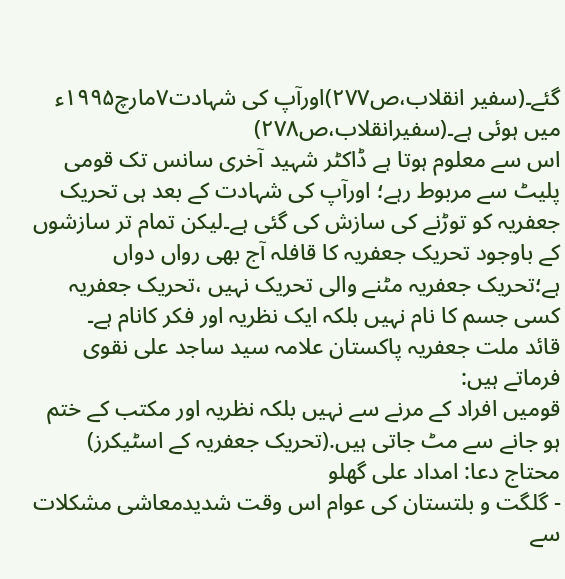گئے۔(سفیر انقلاب،ص۲۷۷)اورآپ کی شہادت۷مارچ۱۹۹۵ء میں ہوئی ہے۔(سفیرانقلاب،ص۲۷۸)
اس سے معلوم ہوتا ہے ڈاکٹر شہید آخری سانس تک قومی پلیٹ سے مربوط رہے؛ اورآپ کی شہادت کے بعد ہی تحریک جعفریہ کو توڑنے کی سازش کی گئی ہے۔لیکن تمام تر سازشوں کے باوجود تحریک جعفریہ کا قافلہ آج بھی رواں دواں ہے؛تحریک جعفریہ مٹنے والی تحریک نہیں ،تحریک جعفریہ کسی جسم کا نام نہیں بلکہ ایک نظریہ اور فکر کانام ہے۔
قائد ملت جعفریہ پاکستان علامہ سید ساجد علی نقوی فرماتے ہیں:
قومیں افراد کے مرنے سے نہیں بلکہ نظریہ اور مکتب کے ختم ہو جانے سے مٹ جاتی ہیں.(تحریک جعفریہ کے اسٹیکرز)
محتاج دعا: امداد علی گھلو
- گلگت و بلتستان کی عوام اس وقت شدیدمعاشی مشکلات سے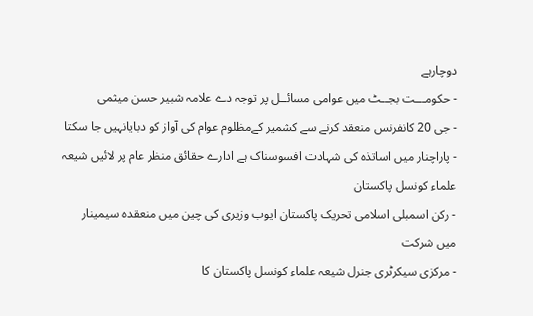دوچارہے
- حکومـــت بجــٹ میں عوامی مسائــل پر توجہ دے علامہ شبیر حسن میثمی
- جی 20 کانفرنس منعقد کرنے سے کشمیر کےمظلوم عوام کی آواز کو دبایانہیں جا سکتا
- پاراچنار میں اساتذہ کی شہادت افسوسناک ہے ادارے حقائق منظر عام پر لائیں شیعہ علماء کونسل پاکستان
- رکن اسمبلی اسلامی تحریک پاکستان ایوب وزیری کی چین میں منعقدہ سیمینار میں شرکت
- مرکزی سیکرٹری جنرل شیعہ علماء کونسل پاکستان کا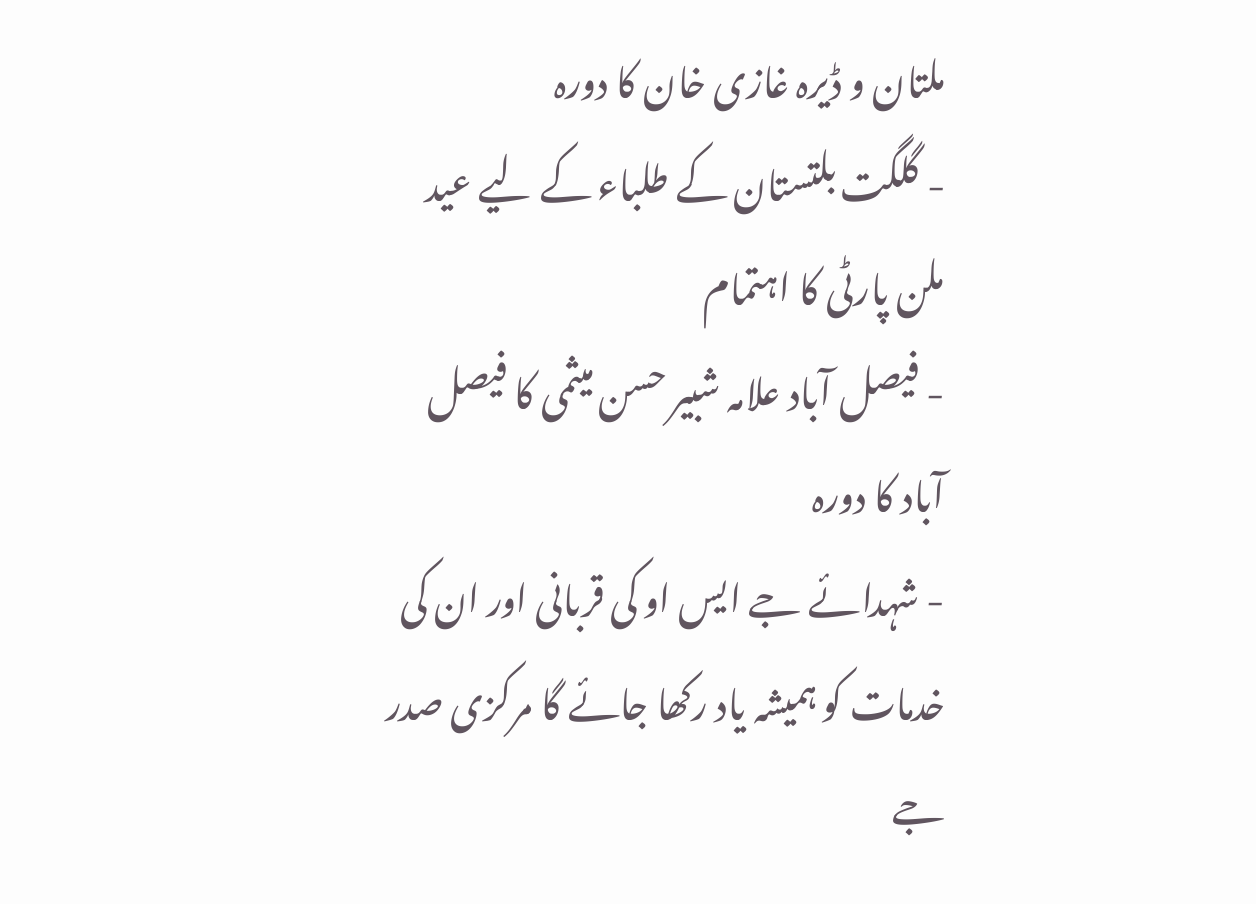ملتان و ڈیرہ غازی خان کا دورہ
- گلگت بلتستان کے طلباء کے لیے عید ملن پارٹی کا اہتمام
- فیصل آباد علامہ شبیر حسن میثمی کا فیصل آباد کا دورہ
- شہدائے جے ایس او کی قربانی اور ان کی خدمات کو ہمیشہ یاد رکھا جائے گا مرکزی صدر جے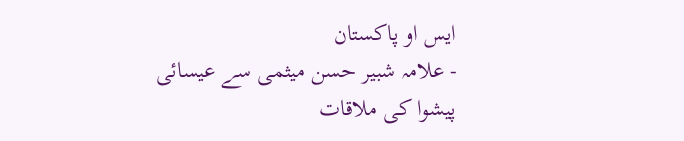ایس او پاکستان
- علامہ شبیر حسن میثمی سے عیسائی پیشوا کی ملاقات